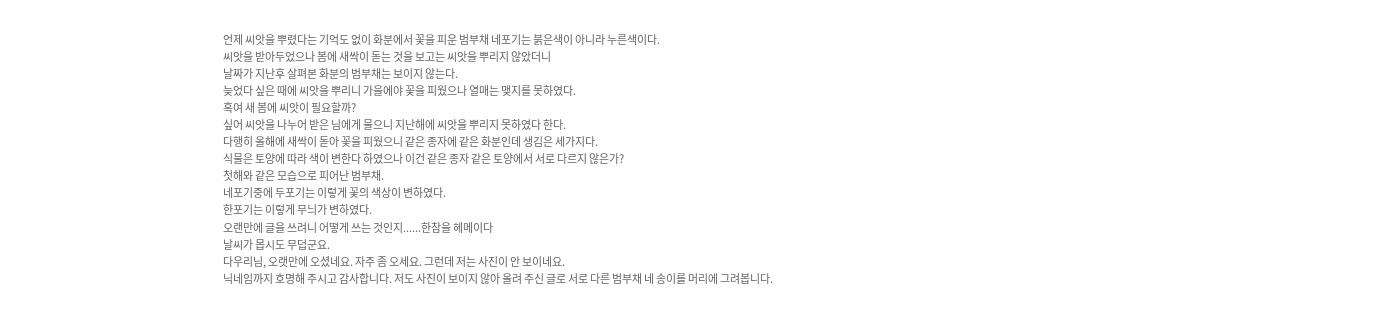언제 씨앗을 뿌렸다는 기억도 없이 화분에서 꽃을 피운 범부채 네포기는 붉은색이 아니라 누른색이다.
씨앗을 받아두었으나 봄에 새싹이 돋는 것을 보고는 씨앗을 뿌리지 않았더니
날짜가 지난후 살펴본 화분의 범부채는 보이지 않는다.
늦었다 싶은 때에 씨앗을 뿌리니 가을에야 꽃을 피웠으나 열매는 맺지를 못하였다.
혹여 새 봄에 씨앗이 필요할까?
싶어 씨앗을 나누어 받은 님에게 물으니 지난해에 씨앗을 뿌리지 못하였다 한다.
다행히 올해에 새싹이 돋아 꽃을 피웠으니 같은 종자에 같은 화분인데 생김은 세가지다.
식물은 토양에 따라 색이 변한다 하였으나 이건 같은 종자 같은 토양에서 서로 다르지 않은가?
첫해와 같은 모습으로 피어난 범부채.
네포기중에 두포기는 이렇게 꽃의 색상이 변하였다.
한포기는 이렇게 무늬가 변하였다.
오랜만에 글을 쓰려니 어떻게 쓰는 것인지......한참을 헤메이다
날씨가 몹시도 무덥군요.
다우리님, 오랫만에 오셨네요. 자주 좀 오세요. 그런데 저는 사진이 안 보이네요.
닉네임까지 호명해 주시고 감사합니다. 저도 사진이 보이지 않아 올려 주신 글로 서로 다른 범부채 네 송이를 머리에 그려봅니다.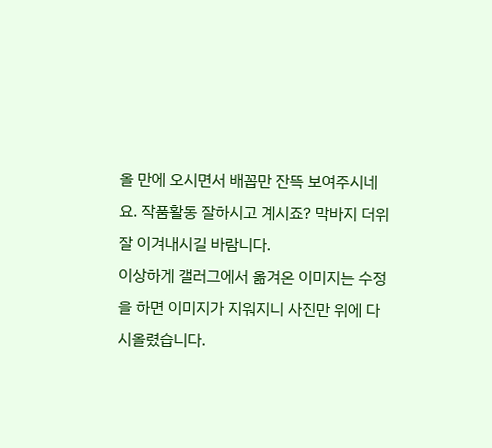올 만에 오시면서 배꼽만 잔뜩 보여주시네요. 작품활동 잘하시고 계시죠? 막바지 더위 잘 이겨내시길 바람니다.
이상하게 갤러그에서 옮겨온 이미지는 수정을 하면 이미지가 지워지니 사진만 위에 다시올렸습니다.